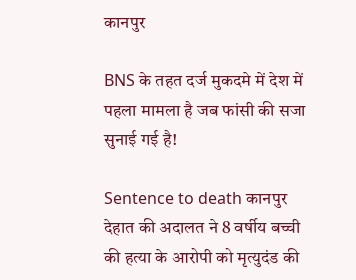कानपुर

BNS के तहत दर्ज मुकदमे में देश में पहला मामला है जब फांसी की सजा सुनाई गई है!

Sentence to death कानपुर देहात की अदालत ने 8 वर्षीय बच्ची की हत्या के आरोपी को मृत्युदंड की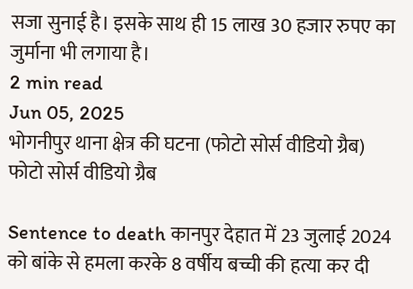सजा सुनाई है। इसके साथ ही 15 लाख 30 हजार रुपए का जुर्माना भी लगाया है।
2 min read
Jun 05, 2025
भोगनीपुर थाना क्षेत्र की घटना (फोटो सोर्स वीडियो ग्रैब)
फोटो सोर्स वीडियो ग्रैब

Sentence to death कानपुर देहात में 23 जुलाई 2024 को बांके से हमला करके 8 वर्षीय बच्ची की हत्या कर दी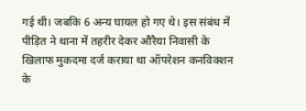गई थी। जबकि 6 अन्य घायल हो गए थे। इस संबंध में पीड़ित ने थाना में तहरीर देकर औरैया निवासी के खिलाफ मुकदमा दर्ज कराया था ऑपरेशन कनविक्शन के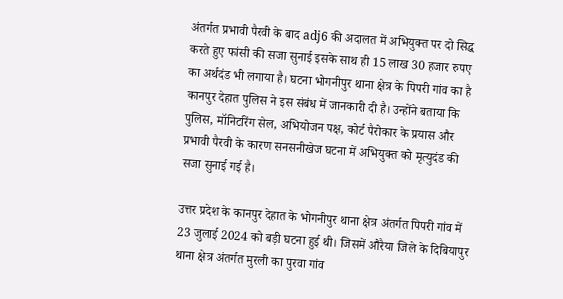अंतर्गत प्रभावी पैरवी के बाद adj6 की अदालत में अभियुक्त पर दो सिद्ध करते हुए फांसी की सजा सुनाई इसके साथ ही 15 लाख 30 हजार रुपए का अर्थदंड भी लगाया है। घटना भोगनीपुर थाना क्षेत्र के पिपरी गांव का है कानपुर देहात पुलिस ने इस संबंध में जानकारी दी है। उन्होंने बताया कि पुलिस, मॉनिटरिंग सेल, अभियोजन पक्ष, कोर्ट पैरोकार के प्रयास और प्रभावी पैरवी के कारण सनसनीखेज घटना में अभियुक्त को मृत्युदंड की सजा सुनाई गई है।

उत्तर प्रदेश के कानपुर देहात के भोगनीपुर थाना क्षेत्र अंतर्गत पिपरी गांव में 23 जुलाई 2024 को बड़ी घटना हुई थी। जिसमें औरैया जिले के दिबियापुर थाना क्षेत्र अंतर्गत मुरली का पुरवा गांव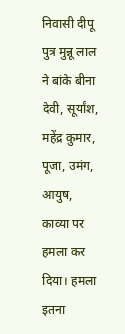निवासी दीपू पुत्र मुन्नू लाल ने बांके बीना देवी, सूर्यांश, महेंद्र कुमार, पूजा, उमंग, आयुष, काव्या पर हमला कर दिया। हमला इतना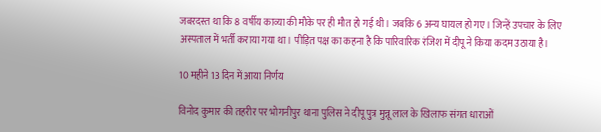जबरदस्त था कि 8 वर्षीय काव्या की मौके पर ही मौत हो गई थी। जबकि 6 अन्य घायल हो गए। जिन्हें उपचार के लिए अस्पताल में भर्ती कराया गया था। पीड़ित पक्ष का कहना है कि पारिवारिक रंजिश में दीपू ने किया कदम उठाया है।

10 महीने 13 दिन में आया निर्णय

विनोद कुमार की तहरीर पर भोगनीपुर थाना पुलिस ने दीपू पुत्र मुन्नू लाल के खिलाफ संगत धाराओं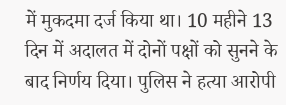में मुकदमा दर्ज किया था। 10 महीने 13 दिन में अदालत में दोनों पक्षों को सुनने के बाद निर्णय दिया। पुलिस ने हत्या आरोपी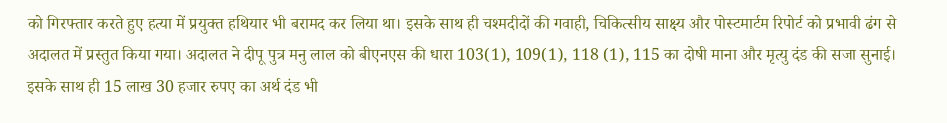को गिरफ्तार करते हुए हत्या में प्रयुक्त हथियार भी बरामद कर लिया था। इसके साथ ही चश्मदीदों की गवाही, चिकित्सीय साक्ष्य और पोस्टमार्टम रिपोर्ट को प्रभावी ढंग से अदालत में प्रस्तुत किया गया। ‌अदालत ने दीपू पुत्र मनु लाल को बीएनएस की धारा 103(1), 109(1), 118 (1), 115 का दोषी माना और मृत्यु दंड की सजा सुनाई। इसके साथ ही 15 लाख 30 हजार रुपए का अर्थ दंड भी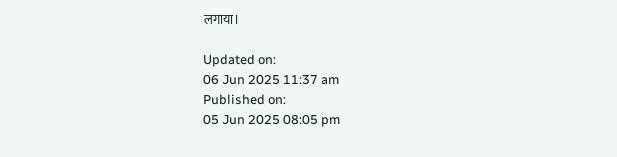लगाया। ‌

Updated on:
06 Jun 2025 11:37 am
Published on:
05 Jun 2025 08:05 pm